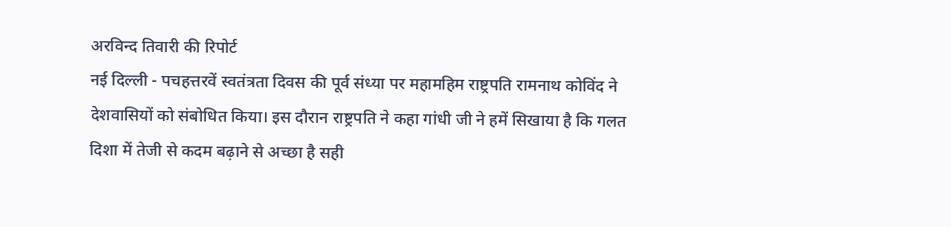अरविन्द तिवारी की रिपोर्ट
नई दिल्ली - पचहत्तरवें स्वतंत्रता दिवस की पूर्व संध्या पर महामहिम राष्ट्रपति रामनाथ कोविंद ने देशवासियों को संबोधित किया। इस दौरान राष्ट्रपति ने कहा गांधी जी ने हमें सिखाया है कि गलत दिशा में तेजी से कदम बढ़ाने से अच्छा है सही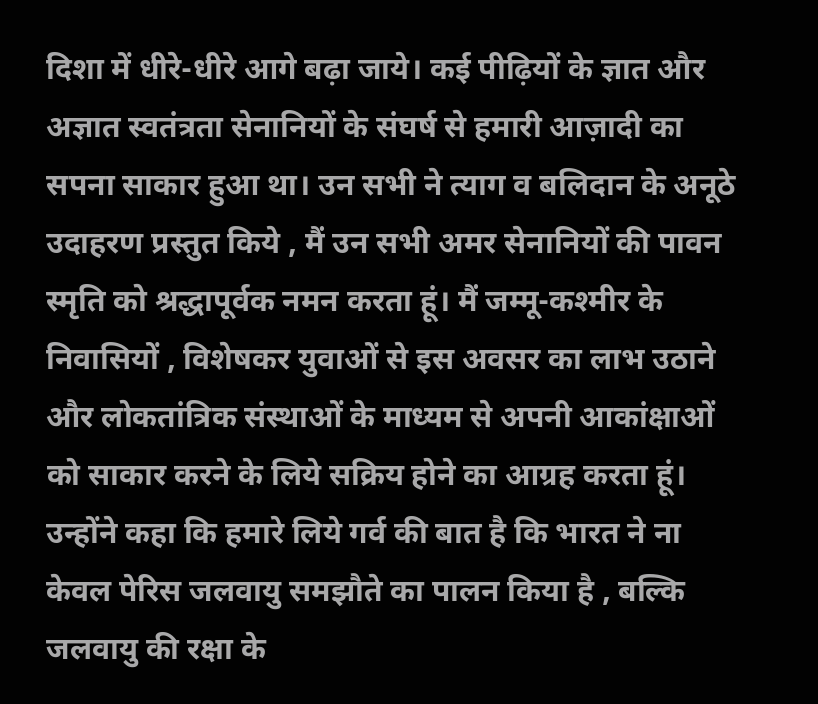दिशा में धीरे-धीरे आगे बढ़ा जाये। कई पीढ़ियों के ज्ञात और अज्ञात स्वतंत्रता सेनानियों के संघर्ष से हमारी आज़ादी का सपना साकार हुआ था। उन सभी ने त्याग व बलिदान के अनूठे उदाहरण प्रस्तुत किये , मैं उन सभी अमर सेनानियों की पावन स्मृति को श्रद्धापूर्वक नमन करता हूं। मैं जम्मू-कश्मीर के निवासियों , विशेषकर युवाओं से इस अवसर का लाभ उठाने और लोकतांत्रिक संस्थाओं के माध्यम से अपनी आकांक्षाओं को साकार करने के लिये सक्रिय होने का आग्रह करता हूं। उन्होंने कहा कि हमारे लिये गर्व की बात है कि भारत ने ना केवल पेरिस जलवायु समझौते का पालन किया है , बल्कि जलवायु की रक्षा के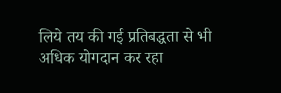लिये तय की गई प्रतिबद्धता से भी अधिक योगदान कर रहा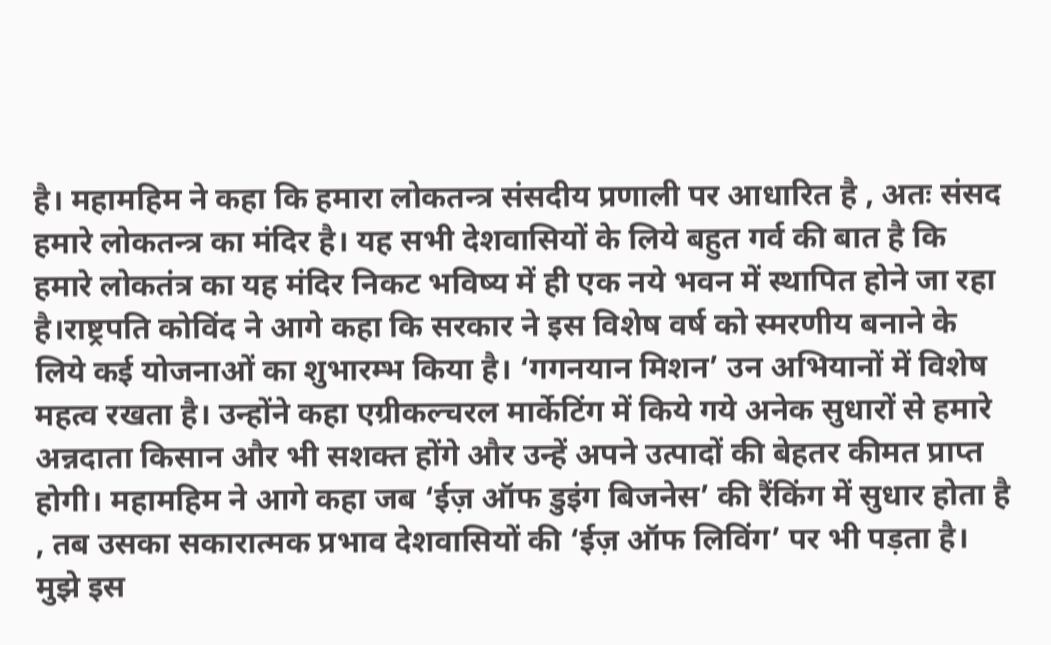है। महामहिम ने कहा कि हमारा लोकतन्त्र संसदीय प्रणाली पर आधारित है , अतः संसद हमारे लोकतन्त्र का मंदिर है। यह सभी देशवासियों के लिये बहुत गर्व की बात है कि हमारे लोकतंत्र का यह मंदिर निकट भविष्य में ही एक नये भवन में स्थापित होने जा रहा है।राष्ट्रपति कोविंद ने आगे कहा कि सरकार ने इस विशेष वर्ष को स्मरणीय बनाने के लिये कई योजनाओं का शुभारम्भ किया है। ‘गगनयान मिशन’ उन अभियानों में विशेष महत्व रखता है। उन्होंने कहा एग्रीकल्चरल मार्केटिंग में किये गये अनेक सुधारों से हमारे अन्नदाता किसान और भी सशक्त होंगे और उन्हें अपने उत्पादों की बेहतर कीमत प्राप्त होगी। महामहिम ने आगे कहा जब ‘ईज़ ऑफ डुइंग बिजनेस’ की रैंकिंग में सुधार होता है , तब उसका सकारात्मक प्रभाव देशवासियों की ‘ईज़ ऑफ लिविंग’ पर भी पड़ता है। मुझे इस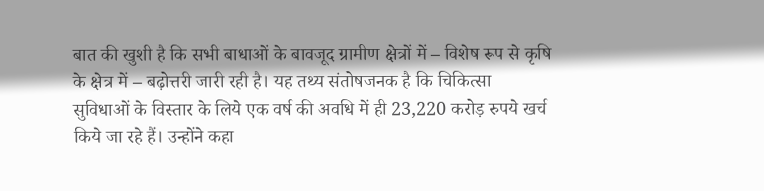बात की खुशी है कि सभी बाधाओं के बावजूद ग्रामीण क्षेत्रों में – विशेष रूप से कृषि के क्षेत्र में – बढ़ोत्तरी जारी रही है। यह तथ्य संतोषजनक है कि चिकित्सा सुविधाओं के विस्तार के लिये एक वर्ष की अवधि में ही 23,220 करोड़ रुपये खर्च किये जा रहे हैं। उन्होंने कहा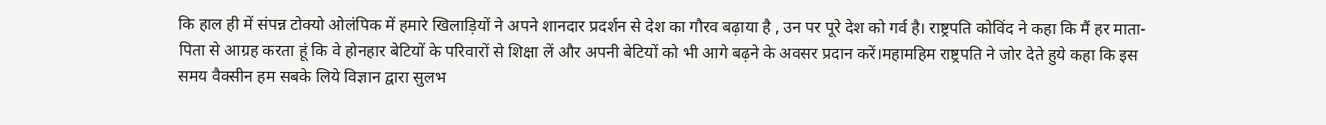कि हाल ही में संपन्न टोक्यो ओलंपिक में हमारे खिलाड़ियों ने अपने शानदार प्रदर्शन से देश का गौरव बढ़ाया है , उन पर पूरे देश को गर्व है। राष्ट्रपति कोविंद ने कहा कि मैं हर माता-पिता से आग्रह करता हूं कि वे होनहार बेटियों के परिवारों से शिक्षा लें और अपनी बेटियों को भी आगे बढ़ने के अवसर प्रदान करें।महामहिम राष्ट्रपति ने जोर देते हुये कहा कि इस समय वैक्सीन हम सबके लिये विज्ञान द्वारा सुलभ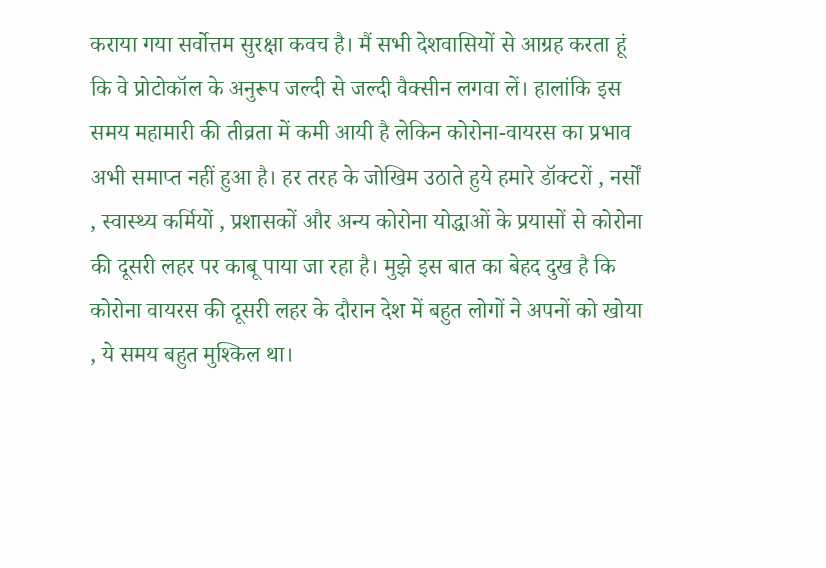कराया गया सर्वोत्तम सुरक्षा कवच है। मैं सभी देशवासियों से आग्रह करता हूं कि वे प्रोटोकॉल के अनुरूप जल्दी से जल्दी वैक्सीन लगवा लें। हालांकि इस समय महामारी की तीव्रता में कमी आयी है लेकिन कोरोना-वायरस का प्रभाव अभी समाप्त नहीं हुआ है। हर तरह के जोखिम उठाते हुये हमारे डॉक्टरों , नर्सों , स्वास्थ्य कर्मियों , प्रशासकों और अन्य कोरोना योद्धाओं के प्रयासों से कोरोना की दूसरी लहर पर काबू पाया जा रहा है। मुझे इस बात का बेहद दुख है कि कोरोना वायरस की दूसरी लहर के दौरान देश में बहुत लोगों ने अपनों को खोया , ये समय बहुत मुश्किल था।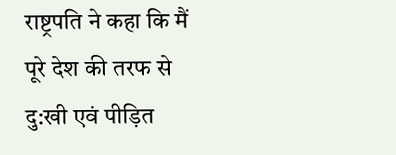राष्ट्रपति ने कहा कि मैं पूरे देश की तरफ से दु:खी एवं पीड़ित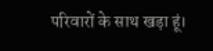परिवारों के साथ खड़ा हूं।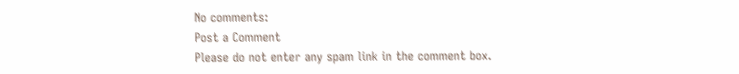No comments:
Post a Comment
Please do not enter any spam link in the comment box.